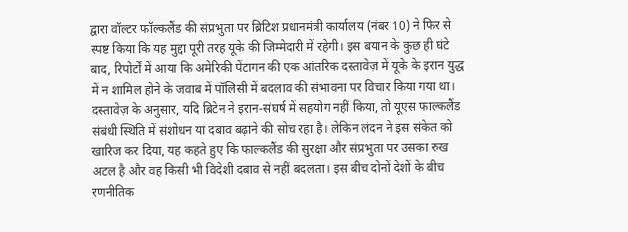द्वारा वॉल्टर फॉल्कलैंड की संप्रभुता पर ब्रिटिश प्रधानमंत्री कार्यालय (नंबर 10) ने फिर से स्पष्ट किया कि यह मुद्दा पूरी तरह यूके की जिम्मेदारी में रहेगी। इस बयान के कुछ ही घंटे बाद, रिपोर्टों में आया कि अमेरिकी पेंटागन की एक आंतरिक दस्तावेज़ में यूके के इरान युद्ध में न शामिल होने के जवाब में पॉलिसी में बदलाव की संभावना पर विचार किया गया था। दस्तावेज़ के अनुसार, यदि ब्रिटेन ने इरान‑संघर्ष में सहयोग नहीं किया, तो यूएस फाल्कलैंड संबंधी स्थिति में संशोधन या दबाव बढ़ाने की सोच रहा है। लेकिन लंदन ने इस संकेत को खारिज कर दिया, यह कहते हुए कि फाल्कलैंड की सुरक्षा और संप्रभुता पर उसका रुख अटल है और वह किसी भी विदेशी दबाव से नहीं बदलता। इस बीच दोनों देशों के बीच रणनीतिक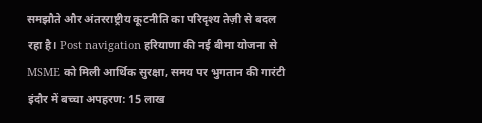समझौते और अंतरराष्ट्रीय कूटनीति का परिदृश्य तेज़ी से बदल रहा है। Post navigation हरियाणा की नई बीमा योजना से MSME को मिली आर्थिक सुरक्षा, समय पर भुगतान की गारंटी इंदौर में बच्चा अपहरण: 15 लाख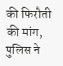की फिरौती की मांग, पुलिस ने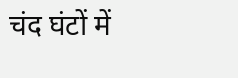चंद घंटों में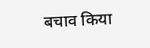बचाव किया